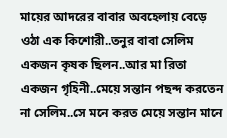মায়ের আদরের বাবার অবহেলায় বেড়ে ওঠা এক কিশোরী..তনুর বাবা সেলিম একজন কৃষক ছিলন..আর মা রিতা একজন গৃহিনী..মেয়ে সন্তান পছন্দ করতেন না সেলিম..সে মনে করত মেয়ে সন্তান মানে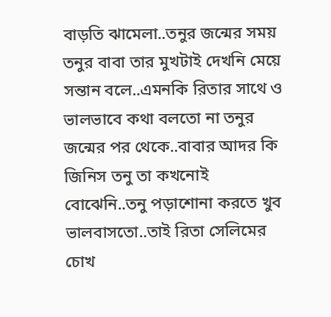বাড়তি ঝামেলা..তনুর জন্মের সময় তনুর বাবা তার মুখটাই দেখনি মেয়ে সন্তান বলে..এমনকি রিতার সাথে ও ভালভাবে কথা বলতো না তনুর জন্মের পর থেকে..বাবার আদর কি জিনিস তনু তা কখনোই বোঝেনি..তনু পড়াশোনা করতে খুব ভালবাসতো..তাই রিতা সেলিমের চোখ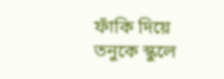ফাঁকি দিয়ে তনুকে স্কুলে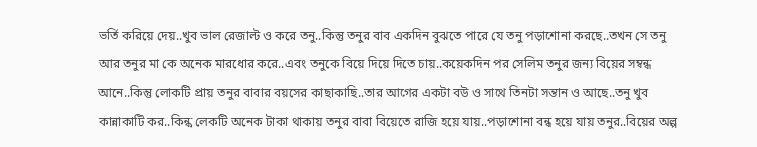ভর্তি করিয়ে দেয়..খুব ভাল রেজাল্ট ও করে তনু..কিন্তু তনুর বাব একদিন বুঝতে পারে যে তনু পড়াশোনা করছে..তখন সে তনু আর তনুর মা কে অনেক মারধোর করে..এবং তনুকে বিয়ে দিয়ে দিতে চায়..কয়েকদিন পর সেলিম তনুর জন্য বিয়ের সম্বন্ধ আনে..কিন্তু লোকটি প্রায় তনুর বাবার বয়সের কাছাকাছি..তার আগের একটা বউ ও সাথে তিনটা সন্তান ও আছে..তনু খুব কান্নাকাটি কর..কিন্ক লেকটি অনেক টাকা থাকায় তনুর বাবা বিয়েতে রাজি হয়ে যায়..পড়াশোনা বন্ধ হয়ে যায় তনুর..বিয়ের অল্প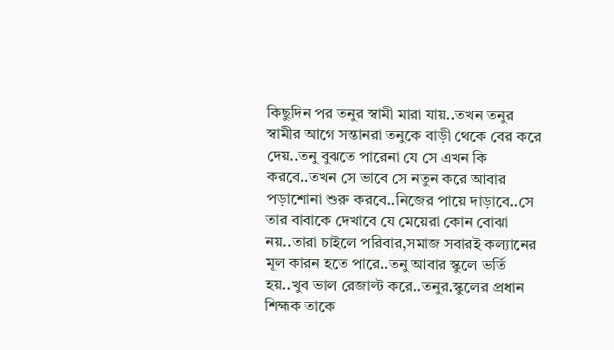কিছুদিন পর তনুর স্বামী মারা যায়..তখন তনুর স্বামীর আগে সন্তানরা তনুকে বাড়ী থেকে বের করে দেয়..তনু বুঝতে পারেনা যে সে এখন কি করবে..তখন সে ভাবে সে নতুন করে আবার পড়াশোনা শুরু করবে..নিজের পায়ে দাড়াবে..সে তার বাবাকে দেখাবে যে মেয়েরা কোন বোঝা নয়..তারা চাইলে পরিবার,সমাজ সবারই কল্যানের মূল কারন হতে পারে..তনু আবার স্কুলে ভর্তি হয়..খুব ভাল রেজাল্ট করে..তনুর.স্কুলের প্রধান শিহ্মক তাকে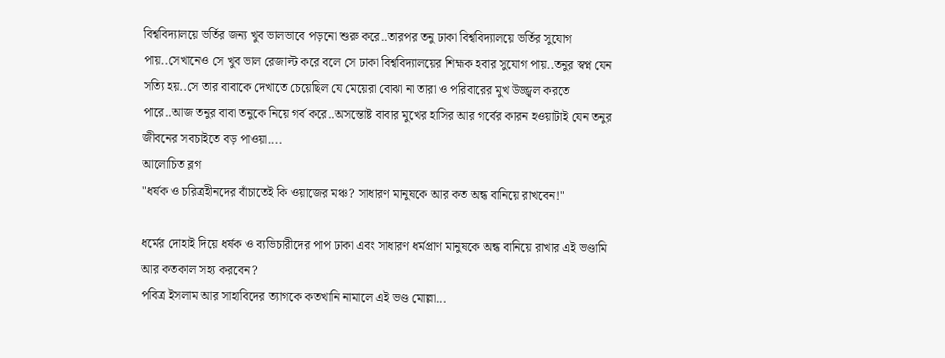বিশ্ববিদ্যালয়ে ভর্তির জন্য খুব ভালভাবে পড়নো শুরু করে..তারপর তনু ঢাকা বিশ্ববিদ্যালয়ে ভর্তির সুযোগ পায়..সেখানেও সে খুব ভাল রেজাল্ট করে বলে সে ঢাকা বিশ্ববিদ্যালয়ের শিহ্মক হবার সুযোগ পায়..তনুর স্বপ্ন যেন সত্যি হয়..সে তার বাবাকে দেখাতে চেয়েছিল যে মেয়েরা বোঝা না তারা ও পরিবারের মুখ উজ্জ্বল করতে পারে..আজ তনুর বাবা তনুকে নিয়ে গর্ব করে..অসন্তোষ্ট বাবার মুখের হাসির আর গর্বের কারন হওয়াটাই যেন তনুর জীবনের সবচাইতে বড় পাওয়া....
আলোচিত ব্লগ
"ধর্ষক ও চরিত্রহীনদের বাঁচাতেই কি ওয়াজের মঞ্চ? সাধারণ মানুষকে আর কত অন্ধ বানিয়ে রাখবেন!"

ধর্মের দোহাই দিয়ে ধর্ষক ও ব্যভিচারীদের পাপ ঢাকা এবং সাধারণ ধর্মপ্রাণ মানুষকে অন্ধ বানিয়ে রাখার এই ভণ্ডামি আর কতকাল সহ্য করবেন?
পবিত্র ইসলাম আর সাহাবিদের ত্যাগকে কতখানি নামালে এই ভণ্ড মোল্লা...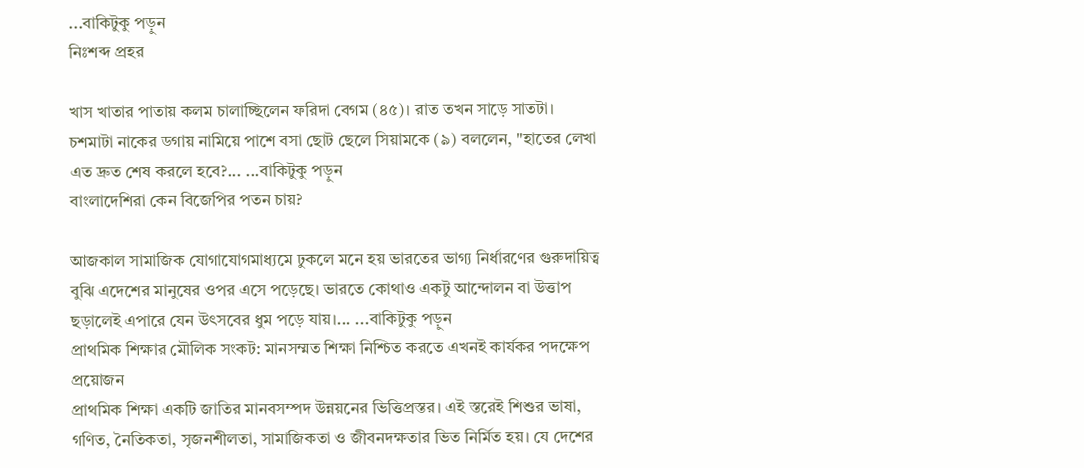...বাকিটুকু পড়ুন
নিঃশব্দ প্রহর

খাস খাতার পাতায় কলম চালাচ্ছিলেন ফরিদা বেগম (৪৫)। রাত তখন সাড়ে সাতটা। চশমাটা নাকের ডগায় নামিয়ে পাশে বসা ছোট ছেলে সিয়ামকে (৯) বললেন, "হাতের লেখা এত দ্রুত শেষ করলে হবে?... ...বাকিটুকু পড়ুন
বাংলাদেশিরা কেন বিজেপির পতন চায়?

আজকাল সামাজিক যোগাযোগমাধ্যমে ঢুকলে মনে হয় ভারতের ভাগ্য নির্ধারণের গুরুদায়িত্ব বুঝি এদেশের মানুষের ওপর এসে পড়েছে। ভারতে কোথাও একটু আন্দোলন বা উত্তাপ ছড়ালেই এপারে যেন উৎসবের ধুম পড়ে যায়।... ...বাকিটুকু পড়ুন
প্রাথমিক শিক্ষার মৌলিক সংকট: মানসম্মত শিক্ষা নিশ্চিত করতে এখনই কার্যকর পদক্ষেপ প্রয়োজন
প্রাথমিক শিক্ষা একটি জাতির মানবসম্পদ উন্নয়নের ভিত্তিপ্রস্তর। এই স্তরেই শিশুর ভাষা, গণিত, নৈতিকতা, সৃজনশীলতা, সামাজিকতা ও জীবনদক্ষতার ভিত নির্মিত হয়। যে দেশের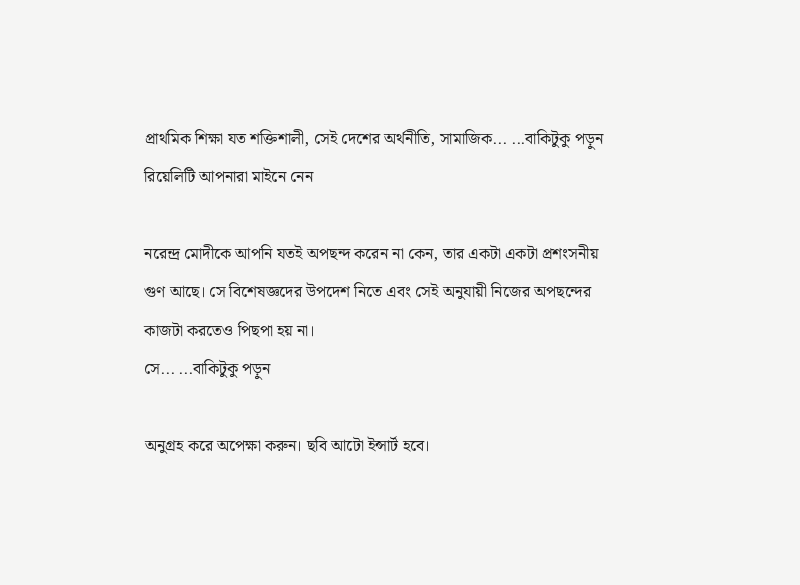প্রাথমিক শিক্ষা যত শক্তিশালী, সেই দেশের অর্থনীতি, সামাজিক... ...বাকিটুকু পড়ুন
রিয়েলিটি আপনারা মাইনে নেন

নরেন্দ্র মোদীকে আপনি যতই অপছন্দ করেন না কেন, তার একটা একটা প্রশংসনীয় গুণ আছে। সে বিশেষজ্ঞদের উপদেশ নিতে এবং সেই অনুযায়ী নিজের অপছন্দের কাজটা করতেও পিছপা হয় না।
সে... ...বাকিটুকু পড়ুন

অনুগ্রহ করে অপেক্ষা করুন। ছবি আটো ইন্সার্ট হবে।